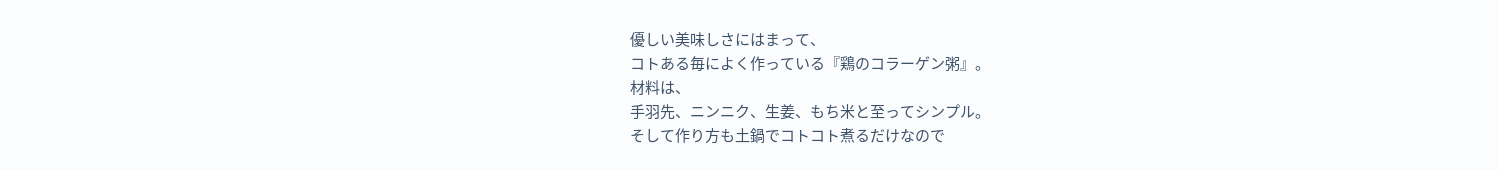優しい美味しさにはまって、
コトある毎によく作っている『鶏のコラーゲン粥』。
材料は、
手羽先、ニンニク、生姜、もち米と至ってシンプル。
そして作り方も土鍋でコトコト煮るだけなので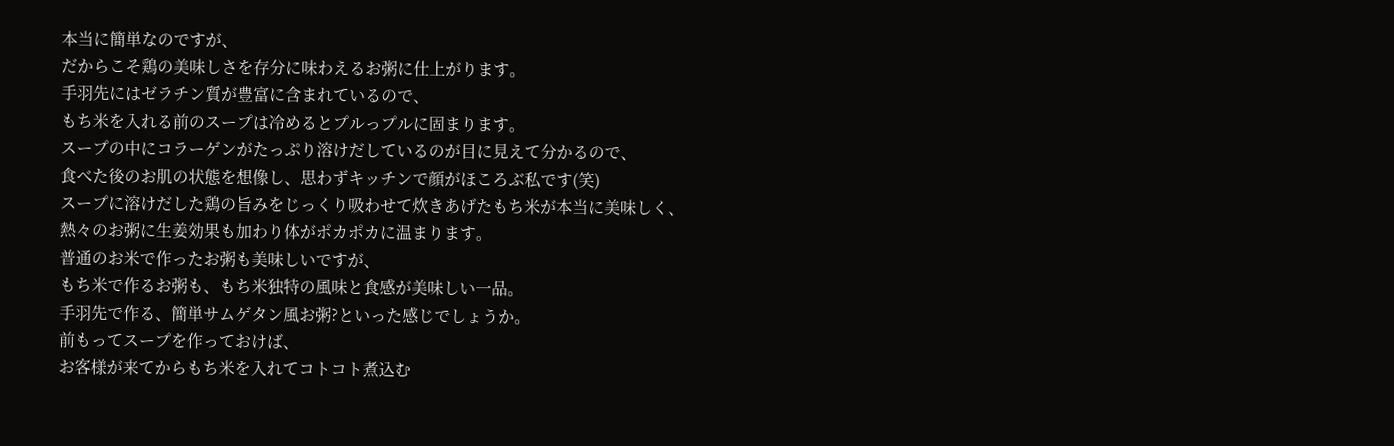本当に簡単なのですが、
だからこそ鶏の美味しさを存分に味わえるお粥に仕上がります。
手羽先にはゼラチン質が豊富に含まれているので、
もち米を入れる前のスープは冷めるとプルっプルに固まります。
スープの中にコラーゲンがたっぷり溶けだしているのが目に見えて分かるので、
食べた後のお肌の状態を想像し、思わずキッチンで顔がほころぶ私です(笑)
スープに溶けだした鶏の旨みをじっくり吸わせて炊きあげたもち米が本当に美味しく、
熱々のお粥に生姜効果も加わり体がポカポカに温まります。
普通のお米で作ったお粥も美味しいですが、
もち米で作るお粥も、もち米独特の風味と食感が美味しい一品。
手羽先で作る、簡単サムゲタン風お粥?といった感じでしょうか。
前もってスープを作っておけば、
お客様が来てからもち米を入れてコトコト煮込む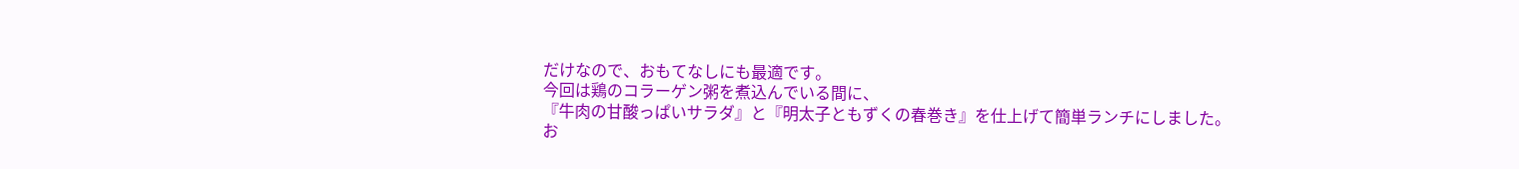だけなので、おもてなしにも最適です。
今回は鶏のコラーゲン粥を煮込んでいる間に、
『牛肉の甘酸っぱいサラダ』と『明太子ともずくの春巻き』を仕上げて簡単ランチにしました。
お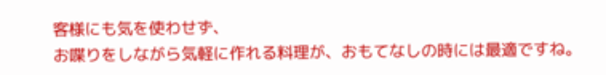客様にも気を使わせず、
お喋りをしながら気軽に作れる料理が、おもてなしの時には最適ですね。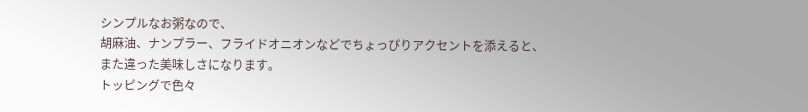シンプルなお粥なので、
胡麻油、ナンプラー、フライドオニオンなどでちょっぴりアクセントを添えると、
また違った美味しさになります。
トッピングで色々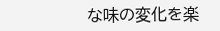な味の変化を楽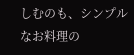しむのも、シンプルなお料理の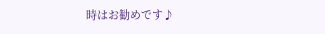時はお勧めです♪